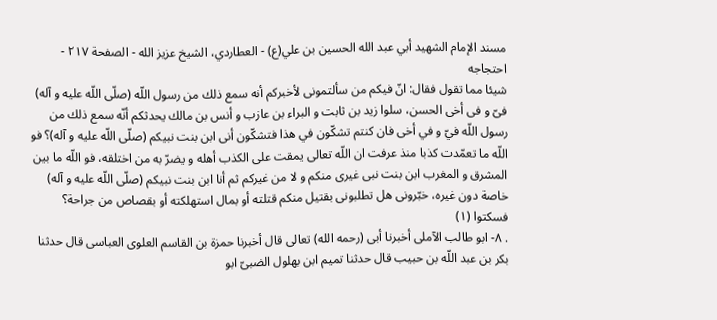مسند الإمام الشهيد أبي عبد الله الحسين بن علي(ع) - العطاردي، الشيخ عزيز الله - الصفحة ٢١٧ - احتجاجه
شيئا مما تقول فقال: انّ فيكم من سألتمونى لأخبركم أنه سمع ذلك من رسول اللّه (صلّى اللّه عليه و آله) فىّ و فى أخى الحسن، سلوا زيد بن ثابت و البراء بن عازب و أنس بن مالك يحدثكم أنّه سمع ذلك من رسول اللّه فيّ و في أخى فان كنتم تشكّون في هذا فتشكّون أنى ابن بنت نبيكم (صلّى اللّه عليه و آله)؟ فو اللّه ما تعمّدت كذبا منذ عرفت ان اللّه تعالى يمقت على الكذب أهله و يضرّ به من اختلقه، فو اللّه ما بين المشرق و المغرب ابن بنت نبى غيرى منكم و لا من غيركم ثم أنا ابن بنت نبيكم (صلّى اللّه عليه و آله) خاصة دون غيره، خبّرونى هل تطلبونى بقتيل منكم قتلته أو بمال استهلكته أو بقصاص من جراحة؟
فسكتوا (١)
. ٨- ابو طالب الآملى أخبرنا أبى (رحمه الله) تعالى قال أخبرنا حمزة بن القاسم العلوى العباسى قال حدثنا بكر بن عبد اللّه بن حبيب قال حدثنا تميم ابن بهلول الضبىّ ابو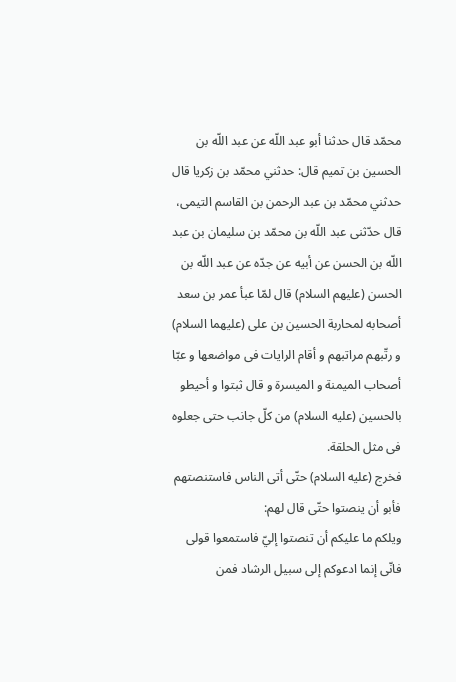محمّد قال حدثنا أبو عبد اللّه عن عبد اللّه بن الحسين بن تميم قال: حدثني محمّد بن زكريا قال حدثني محمّد بن عبد الرحمن بن القاسم التيمى، قال حدّثنى عبد اللّه بن محمّد بن سليمان بن عبد اللّه بن الحسن عن أبيه عن جدّه عن عبد اللّه بن الحسن (عليهم السلام) قال لمّا عبأ عمر بن سعد أصحابه لمحاربة الحسين بن على (عليهما السلام) و رتّبهم مراتبهم و أقام الرايات فى مواضعها و عبّا أصحاب الميمنة و الميسرة و قال ثبتوا و أحيطو بالحسين (عليه السلام) من كلّ جانب حتى جعلوه فى مثل الحلقة.
فخرج (عليه السلام) حتّى أتى الناس فاستنصتهم فأبو أن ينصتوا حتّى قال لهم:
ويلكم ما عليكم أن تنصتوا إليّ فاستمعوا قولى فانّى إنما ادعوكم إلى سبيل الرشاد فمن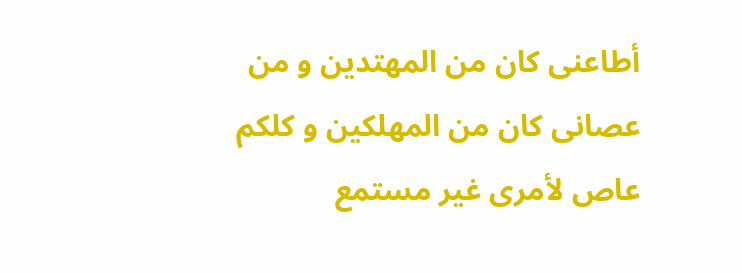أطاعنى كان من المهتدين و من عصانى كان من المهلكين و كلكم عاص لأمرى غير مستمع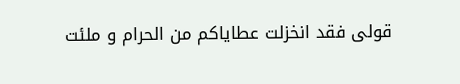قولى فقد انخزلت عطاياكم من الحرام و ملئت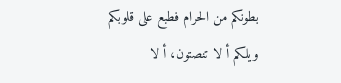بطونكم من الحرام فطبع على قلوبكم ويلكم أ لا تنصتون، أ لا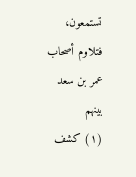تستمعون، فتلاوم أصحاب عمر بن سعد بينهم
(١) كشف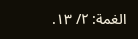الغمة: ٢/ ١٣.